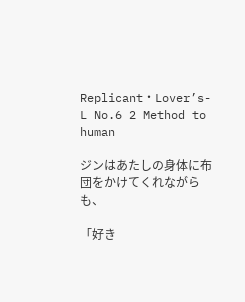Replicant・Lover’s-L No.6 2 Method to human

ジンはあたしの身体に布団をかけてくれながらも、

「好き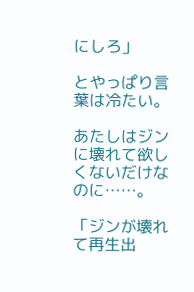にしろ」

とやっぱり言葉は冷たい。

あたしはジンに壊れて欲しくないだけなのに……。

「ジンが壊れて再生出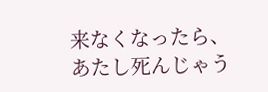来なくなったら、あたし死んじゃう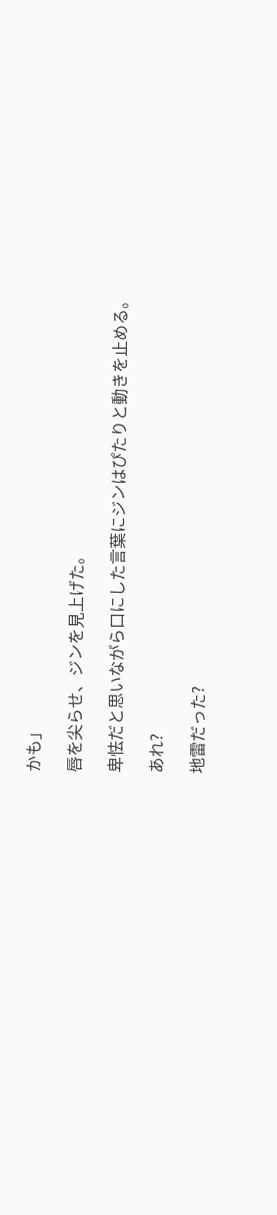かも」

唇を尖らせ、ジンを見上げた。

卑怯だと思いながら口にした言葉にジンはぴたりと動きを止める。

あれ?

地雷だった?